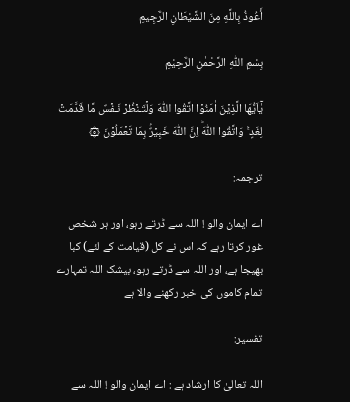أَعُوذُ بِاللَّهِ مِنَ الشَّيْطَانِ الرَّجِيمِ

بِسْمِ اللّٰهِ الرَّحْمٰنِ الرَّحِيْمِ

يٰۤاَيُّهَا الَّذِيۡنَ اٰمَنُوۡا اتَّقُوا اللّٰهَ وَلۡتَـنۡظُرۡ نَـفۡسٌ مَّا قَدَّمَتۡ لِغَدٍ‌ ۚ وَاتَّقُوا اللّٰهَ‌ؕ اِنَّ اللّٰهَ خَبِيۡرٌۢ بِمَا تَعۡمَلُوۡنَ ۞

ترجمہ:

اے ایمان والو ! اللہ سے ڈرتے رہو، اور ہر شخص غور کرتا رہے کہ اس نے کل (قیامت کے لئے) کبا بھیجا ہے، اور اللہ سے ڈرتے رہو، بیشک اللہ تمہارے تمام کاموں کی خبر رکھنے والا ہے

تفسیر:

اللہ تعالیٰ کا ارشاد ہے : اے ایمان والو ! اللہ سے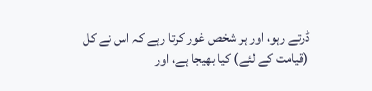ڈرتے رہو، اور ہر شخص غور کرتا رہے کہ اس نے کل (قیامت کے لئے) کیا بھیجا ہے، اور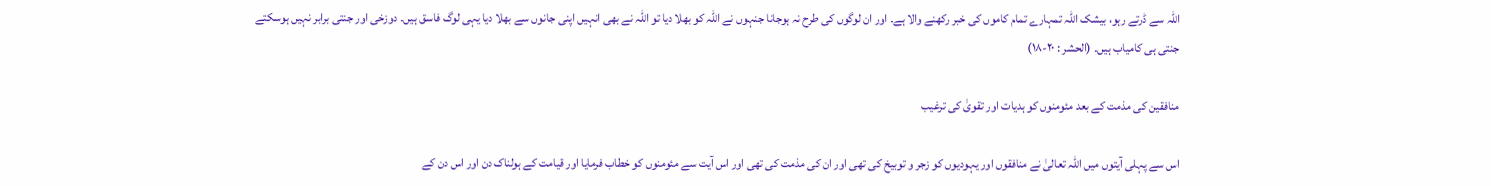اللہ سے ڈرتے رہو، بیشک اللہ تمہارے تمام کاموں کی خبر رکھنے والا ہے۔ اور ان لوگوں کی طرح نہ ہوجانا جنہوں نے اللہ کو بھلا دیا تو اللہ نے بھی انہیں اپنی جانوں سے بھلا دیا یہی لوگ فاسق ہیں۔ دوزخی اور جنتی برابر نہیں ہوسکتے جنتی ہی کامیاب ہیں۔ (الحشر : ٢٠-١٨)

منافقین کی مذمت کے بعد مئومنوں کو ہدیات اور تقویٰ کی ترغیب

اس سے پہلی آیتوں میں اللہ تعالیٰ نے منافقوں اور یہودیوں کو زجر و توبیخ کی تھی اور ان کی مذمت کی تھی اور اس آیت سے مئومنوں کو خطاب فرمایا اور قیامت کے ہولناک دن اور اس دن کے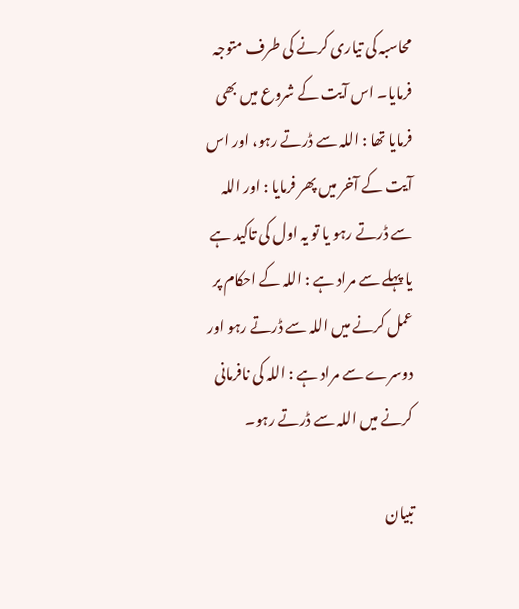محاسبہ کی تیاری کرنے کی طرف متوجہ فرمایا۔ اس آیت کے شروع میں بھی فرمایا تھا : اللہ سے ڈرتے رہو، اور اس آیت کے آخر میں پھر فرمایا : اور اللہ سے ڈرتے رہو یا تو یہ اول کی تاکید ہے یا پہلے سے مراد ہے : اللہ کے احکام پر عمل کرنے میں اللہ سے ڈرتے رہو اور دوسرے سے مراد ہے : اللہ کی نافرمانی کرنے میں اللہ سے ڈرتے رہو۔

تبیان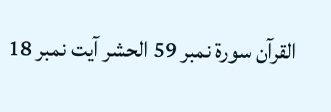القرآن سورۃ نمبر 59 الحشر آیت نمبر 18